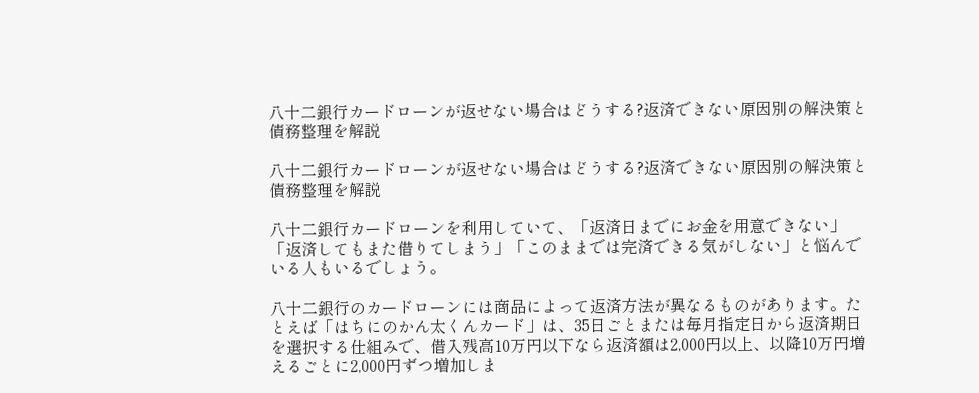八十二銀行カードローンが返せない場合はどうする?返済できない原因別の解決策と債務整理を解説

八十二銀行カードローンが返せない場合はどうする?返済できない原因別の解決策と債務整理を解説

八十二銀行カードローンを利用していて、「返済日までにお金を用意できない」「返済してもまた借りてしまう」「このままでは完済できる気がしない」と悩んでいる人もいるでしょう。

八十二銀行のカードローンには商品によって返済方法が異なるものがあります。たとえば「はちにのかん太くんカード」は、35日ごとまたは毎月指定日から返済期日を選択する仕組みで、借入残高10万円以下なら返済額は2,000円以上、以降10万円増えるごとに2,000円ずつ増加しま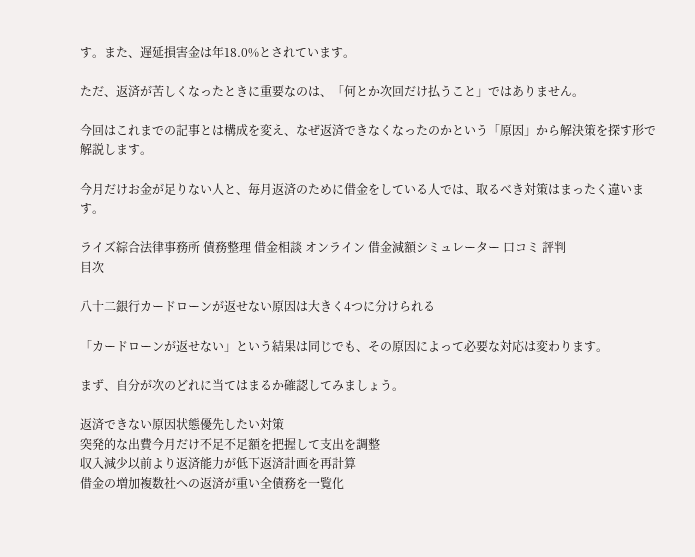す。また、遅延損害金は年18.0%とされています。

ただ、返済が苦しくなったときに重要なのは、「何とか次回だけ払うこと」ではありません。

今回はこれまでの記事とは構成を変え、なぜ返済できなくなったのかという「原因」から解決策を探す形で解説します。

今月だけお金が足りない人と、毎月返済のために借金をしている人では、取るべき対策はまったく違います。

ライズ綜合法律事務所 債務整理 借金相談 オンライン 借金減額シミュレーター 口コミ 評判
目次

八十二銀行カードローンが返せない原因は大きく4つに分けられる

「カードローンが返せない」という結果は同じでも、その原因によって必要な対応は変わります。

まず、自分が次のどれに当てはまるか確認してみましょう。

返済できない原因状態優先したい対策
突発的な出費今月だけ不足不足額を把握して支出を調整
収入減少以前より返済能力が低下返済計画を再計算
借金の増加複数社への返済が重い全債務を一覧化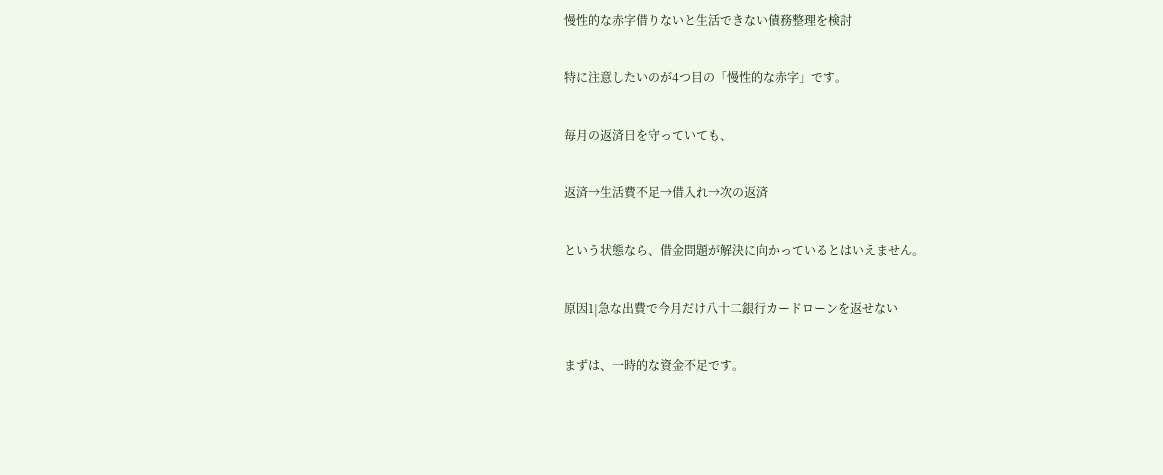慢性的な赤字借りないと生活できない債務整理を検討

特に注意したいのが4つ目の「慢性的な赤字」です。

毎月の返済日を守っていても、

返済→生活費不足→借入れ→次の返済

という状態なら、借金問題が解決に向かっているとはいえません。

原因1|急な出費で今月だけ八十二銀行カードローンを返せない

まずは、一時的な資金不足です。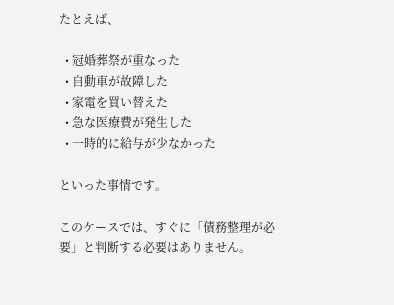たとえば、

  • 冠婚葬祭が重なった
  • 自動車が故障した
  • 家電を買い替えた
  • 急な医療費が発生した
  • 一時的に給与が少なかった

といった事情です。

このケースでは、すぐに「債務整理が必要」と判断する必要はありません。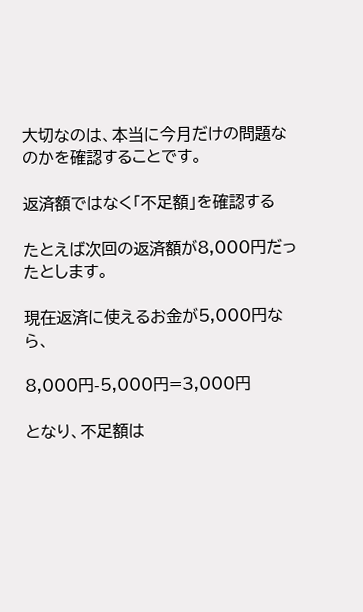大切なのは、本当に今月だけの問題なのかを確認することです。

返済額ではなく「不足額」を確認する

たとえば次回の返済額が8,000円だったとします。

現在返済に使えるお金が5,000円なら、

8,000円-5,000円=3,000円

となり、不足額は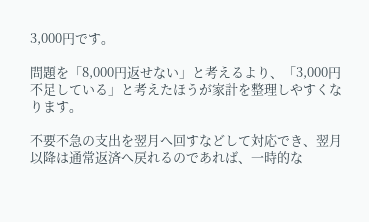3,000円です。

問題を「8,000円返せない」と考えるより、「3,000円不足している」と考えたほうが家計を整理しやすくなります。

不要不急の支出を翌月へ回すなどして対応でき、翌月以降は通常返済へ戻れるのであれば、一時的な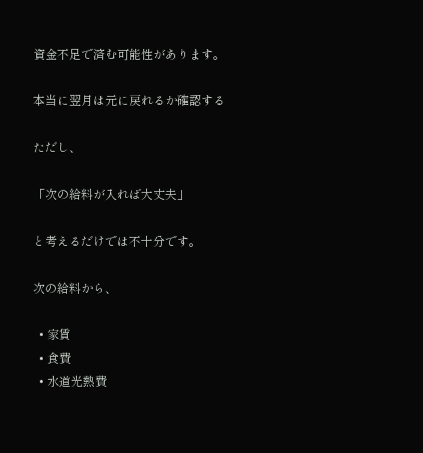資金不足で済む可能性があります。

本当に翌月は元に戻れるか確認する

ただし、

「次の給料が入れば大丈夫」

と考えるだけでは不十分です。

次の給料から、

  • 家賃
  • 食費
  • 水道光熱費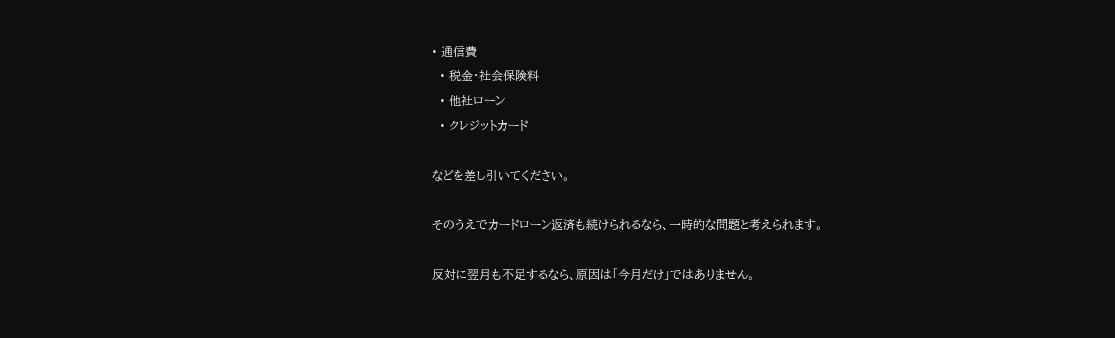• 通信費
  • 税金・社会保険料
  • 他社ローン
  • クレジットカード

などを差し引いてください。

そのうえでカードローン返済も続けられるなら、一時的な問題と考えられます。

反対に翌月も不足するなら、原因は「今月だけ」ではありません。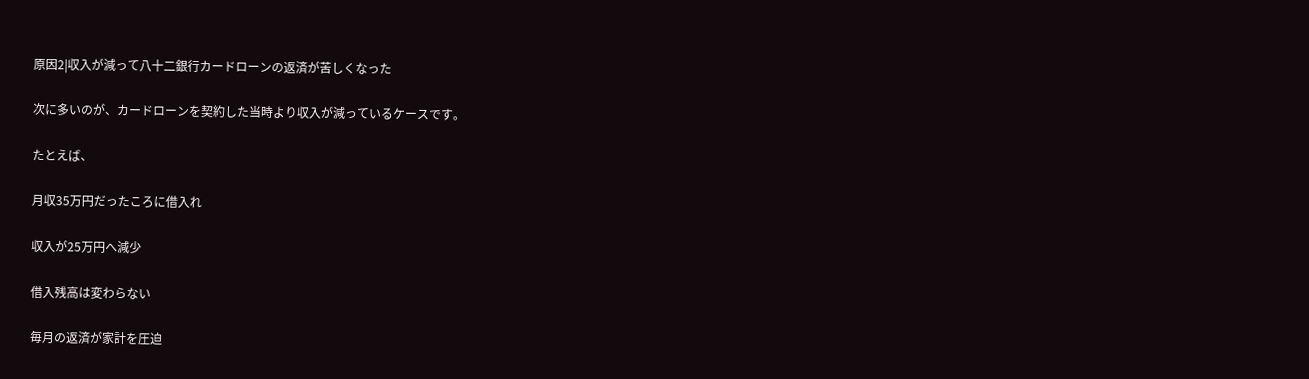原因2|収入が減って八十二銀行カードローンの返済が苦しくなった

次に多いのが、カードローンを契約した当時より収入が減っているケースです。

たとえば、

月収35万円だったころに借入れ

収入が25万円へ減少

借入残高は変わらない

毎月の返済が家計を圧迫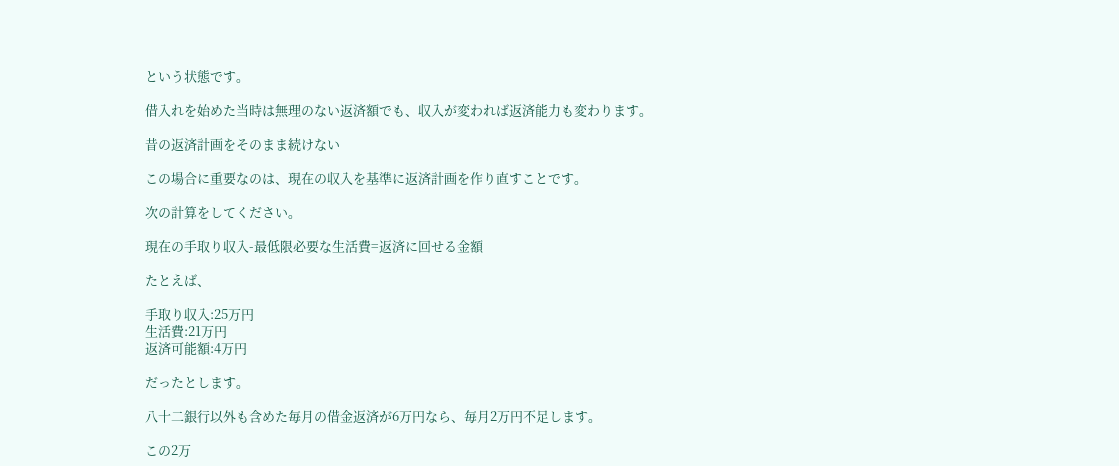という状態です。

借入れを始めた当時は無理のない返済額でも、収入が変われば返済能力も変わります。

昔の返済計画をそのまま続けない

この場合に重要なのは、現在の収入を基準に返済計画を作り直すことです。

次の計算をしてください。

現在の手取り収入-最低限必要な生活費=返済に回せる金額

たとえば、

手取り収入:25万円
生活費:21万円
返済可能額:4万円

だったとします。

八十二銀行以外も含めた毎月の借金返済が6万円なら、毎月2万円不足します。

この2万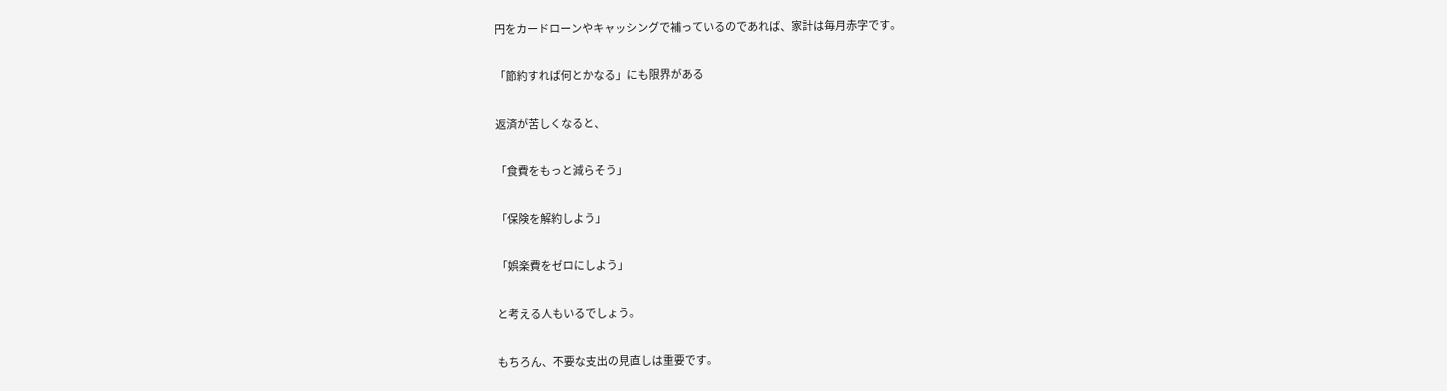円をカードローンやキャッシングで補っているのであれば、家計は毎月赤字です。

「節約すれば何とかなる」にも限界がある

返済が苦しくなると、

「食費をもっと減らそう」

「保険を解約しよう」

「娯楽費をゼロにしよう」

と考える人もいるでしょう。

もちろん、不要な支出の見直しは重要です。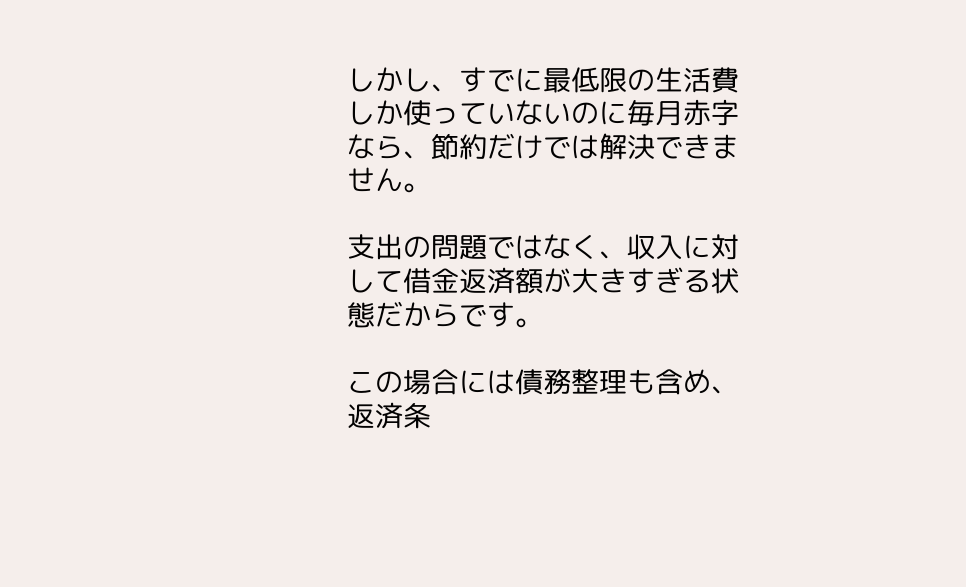しかし、すでに最低限の生活費しか使っていないのに毎月赤字なら、節約だけでは解決できません。

支出の問題ではなく、収入に対して借金返済額が大きすぎる状態だからです。

この場合には債務整理も含め、返済条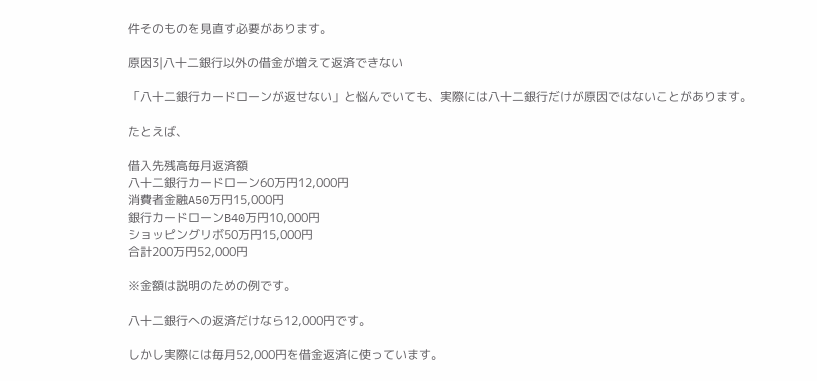件そのものを見直す必要があります。

原因3|八十二銀行以外の借金が増えて返済できない

「八十二銀行カードローンが返せない」と悩んでいても、実際には八十二銀行だけが原因ではないことがあります。

たとえば、

借入先残高毎月返済額
八十二銀行カードローン60万円12,000円
消費者金融A50万円15,000円
銀行カードローンB40万円10,000円
ショッピングリボ50万円15,000円
合計200万円52,000円

※金額は説明のための例です。

八十二銀行への返済だけなら12,000円です。

しかし実際には毎月52,000円を借金返済に使っています。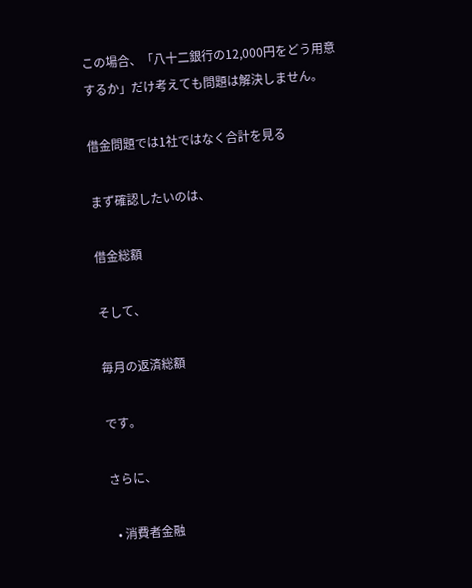この場合、「八十二銀行の12,000円をどう用意するか」だけ考えても問題は解決しません。

借金問題では1社ではなく合計を見る

まず確認したいのは、

借金総額

そして、

毎月の返済総額

です。

さらに、

  • 消費者金融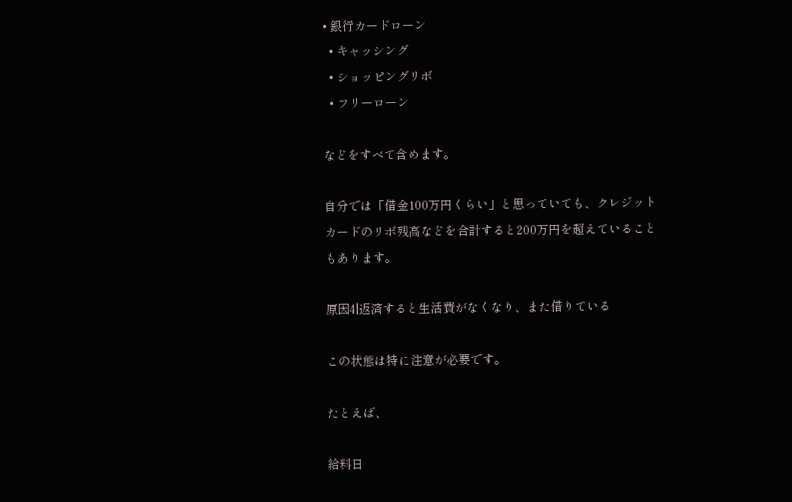• 銀行カードローン
  • キャッシング
  • ショッピングリボ
  • フリーローン

などをすべて含めます。

自分では「借金100万円くらい」と思っていても、クレジットカードのリボ残高などを合計すると200万円を超えていることもあります。

原因4|返済すると生活費がなくなり、また借りている

この状態は特に注意が必要です。

たとえば、

給料日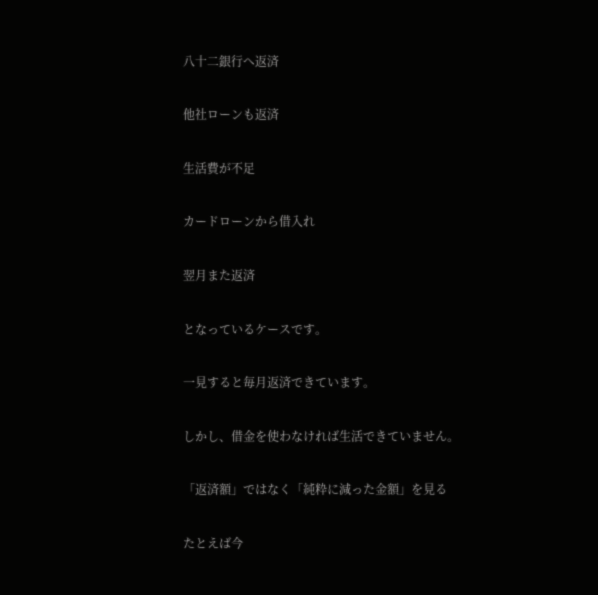八十二銀行へ返済

他社ローンも返済

生活費が不足

カードローンから借入れ

翌月また返済

となっているケースです。

一見すると毎月返済できています。

しかし、借金を使わなければ生活できていません。

「返済額」ではなく「純粋に減った金額」を見る

たとえば今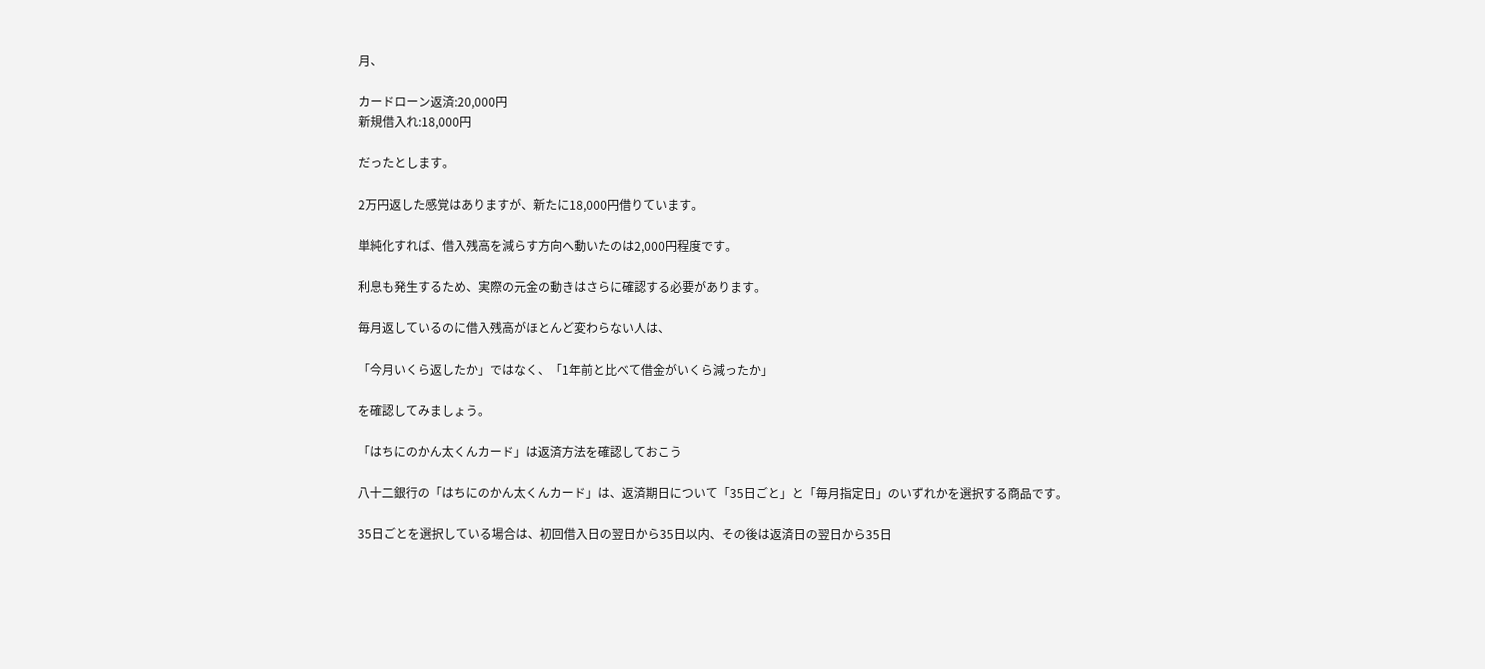月、

カードローン返済:20,000円
新規借入れ:18,000円

だったとします。

2万円返した感覚はありますが、新たに18,000円借りています。

単純化すれば、借入残高を減らす方向へ動いたのは2,000円程度です。

利息も発生するため、実際の元金の動きはさらに確認する必要があります。

毎月返しているのに借入残高がほとんど変わらない人は、

「今月いくら返したか」ではなく、「1年前と比べて借金がいくら減ったか」

を確認してみましょう。

「はちにのかん太くんカード」は返済方法を確認しておこう

八十二銀行の「はちにのかん太くんカード」は、返済期日について「35日ごと」と「毎月指定日」のいずれかを選択する商品です。

35日ごとを選択している場合は、初回借入日の翌日から35日以内、その後は返済日の翌日から35日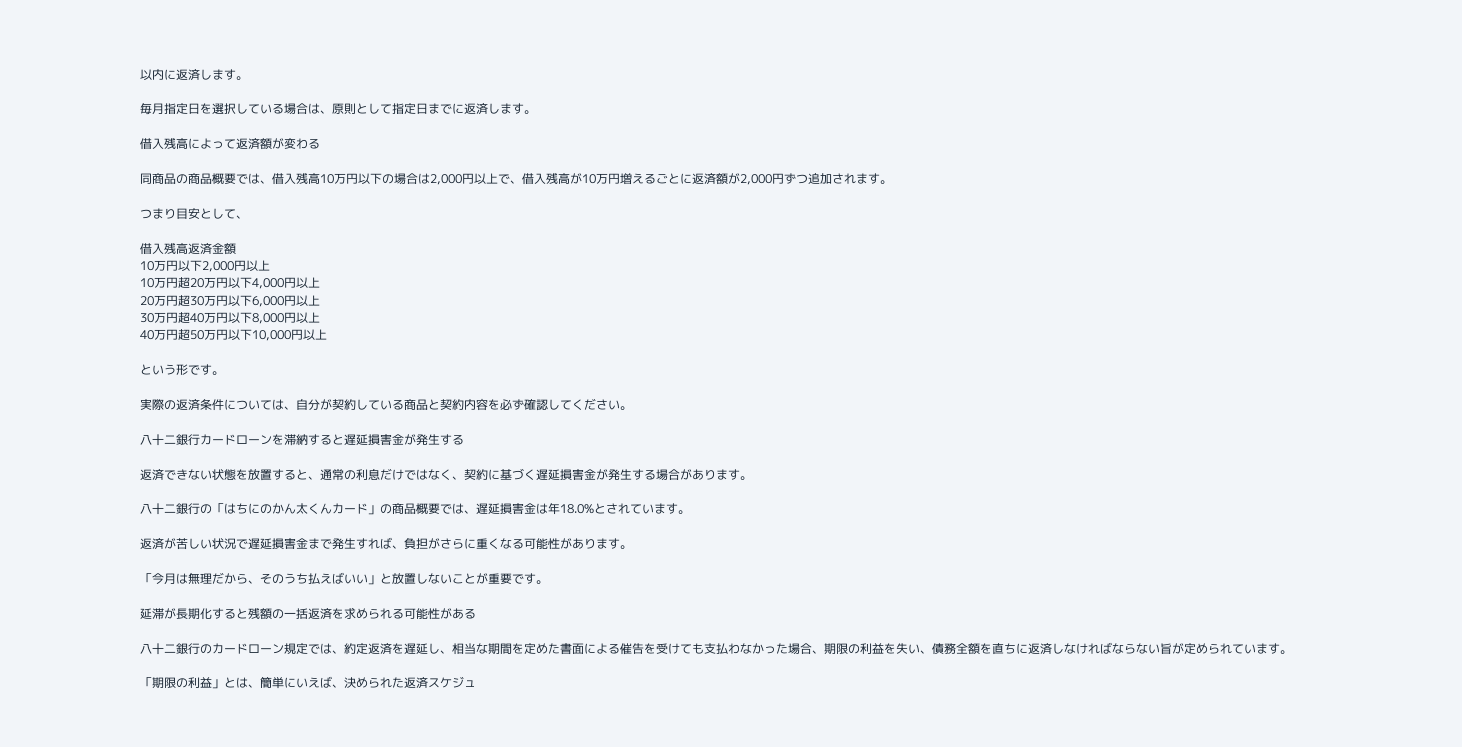以内に返済します。

毎月指定日を選択している場合は、原則として指定日までに返済します。

借入残高によって返済額が変わる

同商品の商品概要では、借入残高10万円以下の場合は2,000円以上で、借入残高が10万円増えるごとに返済額が2,000円ずつ追加されます。

つまり目安として、

借入残高返済金額
10万円以下2,000円以上
10万円超20万円以下4,000円以上
20万円超30万円以下6,000円以上
30万円超40万円以下8,000円以上
40万円超50万円以下10,000円以上

という形です。

実際の返済条件については、自分が契約している商品と契約内容を必ず確認してください。

八十二銀行カードローンを滞納すると遅延損害金が発生する

返済できない状態を放置すると、通常の利息だけではなく、契約に基づく遅延損害金が発生する場合があります。

八十二銀行の「はちにのかん太くんカード」の商品概要では、遅延損害金は年18.0%とされています。

返済が苦しい状況で遅延損害金まで発生すれば、負担がさらに重くなる可能性があります。

「今月は無理だから、そのうち払えばいい」と放置しないことが重要です。

延滞が長期化すると残額の一括返済を求められる可能性がある

八十二銀行のカードローン規定では、約定返済を遅延し、相当な期間を定めた書面による催告を受けても支払わなかった場合、期限の利益を失い、債務全額を直ちに返済しなければならない旨が定められています。

「期限の利益」とは、簡単にいえば、決められた返済スケジュ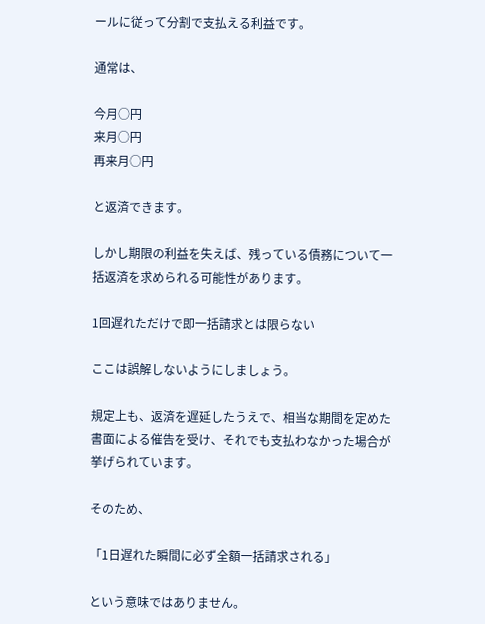ールに従って分割で支払える利益です。

通常は、

今月○円
来月○円
再来月○円

と返済できます。

しかし期限の利益を失えば、残っている債務について一括返済を求められる可能性があります。

1回遅れただけで即一括請求とは限らない

ここは誤解しないようにしましょう。

規定上も、返済を遅延したうえで、相当な期間を定めた書面による催告を受け、それでも支払わなかった場合が挙げられています。

そのため、

「1日遅れた瞬間に必ず全額一括請求される」

という意味ではありません。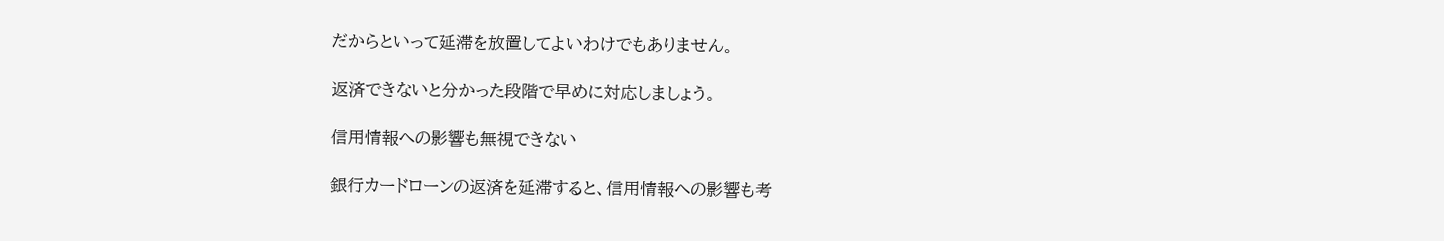だからといって延滞を放置してよいわけでもありません。

返済できないと分かった段階で早めに対応しましょう。

信用情報への影響も無視できない

銀行カードローンの返済を延滞すると、信用情報への影響も考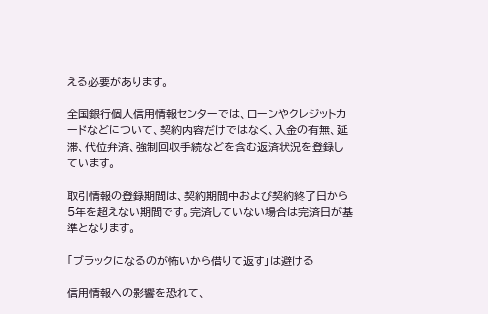える必要があります。

全国銀行個人信用情報センターでは、ローンやクレジットカードなどについて、契約内容だけではなく、入金の有無、延滞、代位弁済、強制回収手続などを含む返済状況を登録しています。

取引情報の登録期間は、契約期間中および契約終了日から5年を超えない期間です。完済していない場合は完済日が基準となります。

「ブラックになるのが怖いから借りて返す」は避ける

信用情報への影響を恐れて、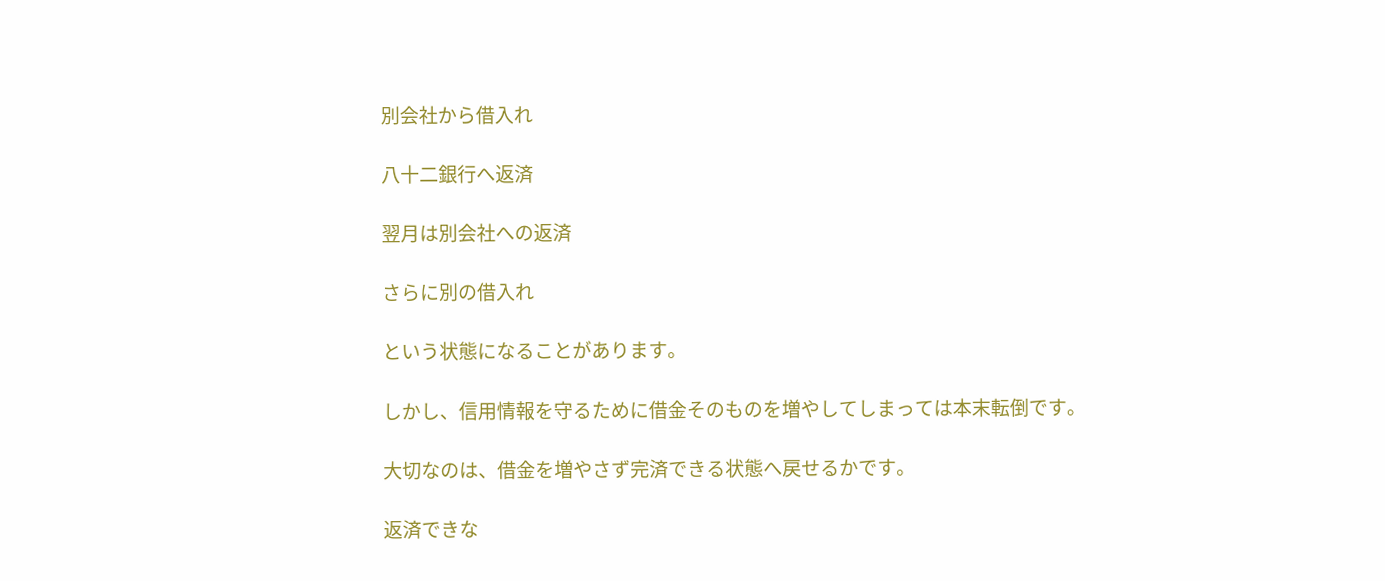別会社から借入れ

八十二銀行へ返済

翌月は別会社への返済

さらに別の借入れ

という状態になることがあります。

しかし、信用情報を守るために借金そのものを増やしてしまっては本末転倒です。

大切なのは、借金を増やさず完済できる状態へ戻せるかです。

返済できな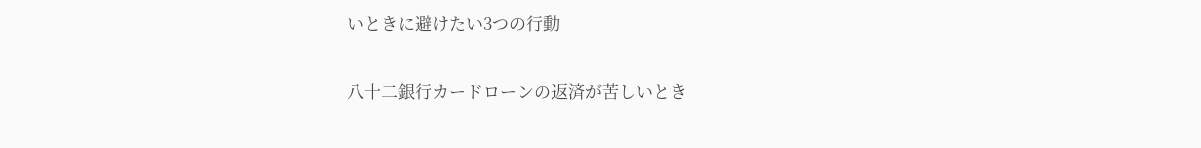いときに避けたい3つの行動

八十二銀行カードローンの返済が苦しいとき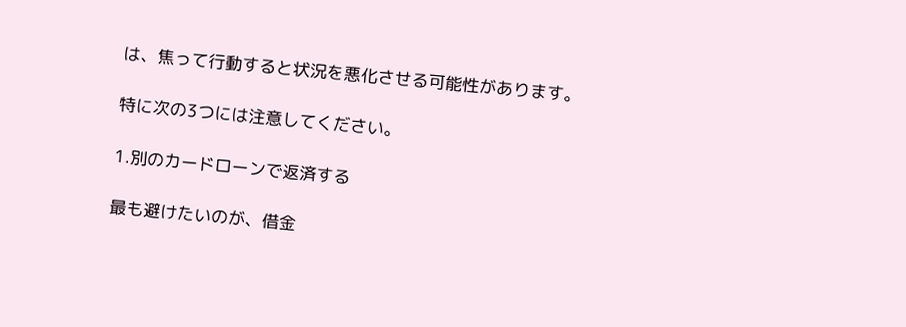は、焦って行動すると状況を悪化させる可能性があります。

特に次の3つには注意してください。

1.別のカードローンで返済する

最も避けたいのが、借金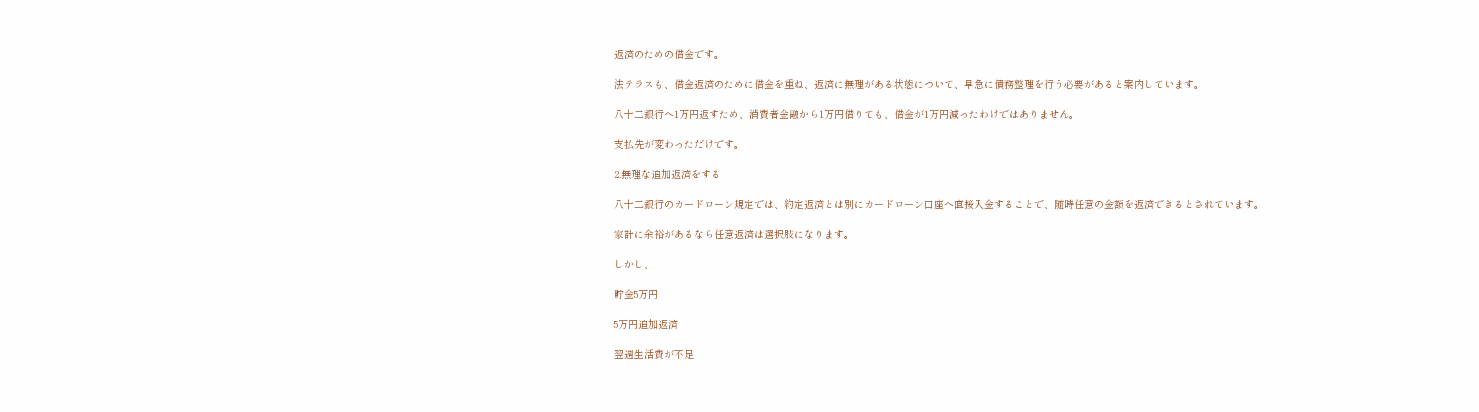返済のための借金です。

法テラスも、借金返済のために借金を重ね、返済に無理がある状態について、早急に債務整理を行う必要があると案内しています。

八十二銀行へ1万円返すため、消費者金融から1万円借りても、借金が1万円減ったわけではありません。

支払先が変わっただけです。

2.無理な追加返済をする

八十二銀行のカードローン規定では、約定返済とは別にカードローン口座へ直接入金することで、随時任意の金額を返済できるとされています。

家計に余裕があるなら任意返済は選択肢になります。

しかし、

貯金5万円

5万円追加返済

翌週生活費が不足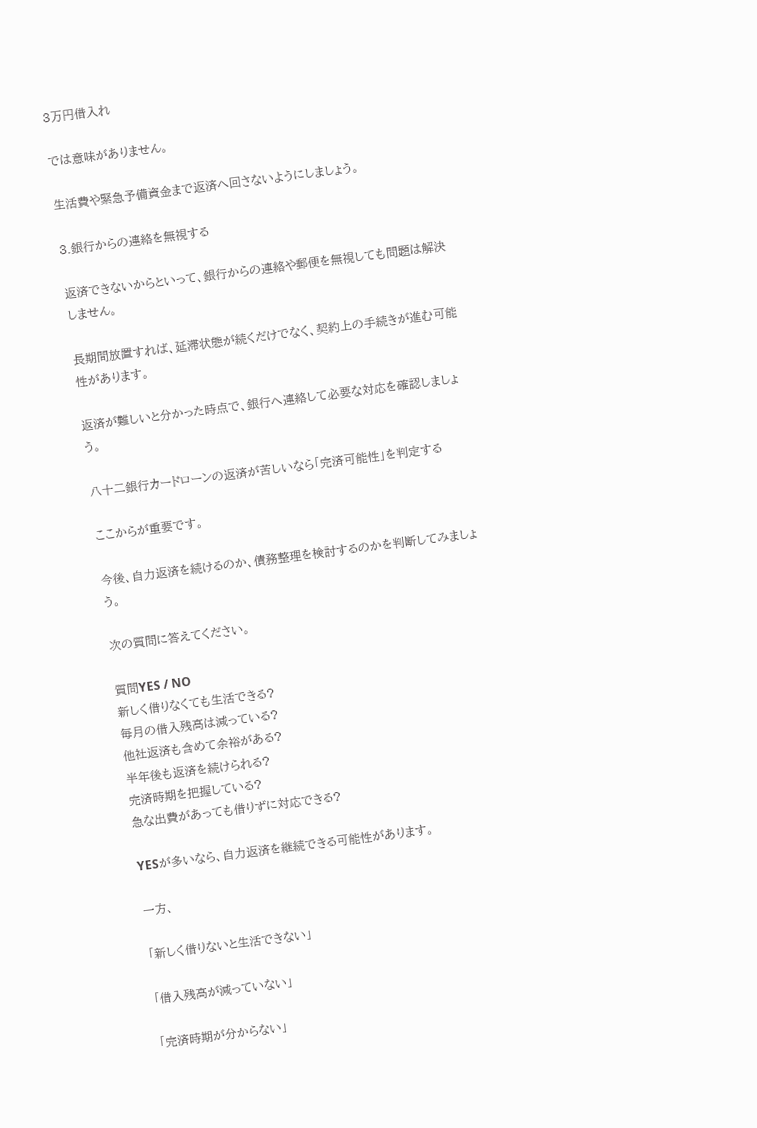3万円借入れ

では意味がありません。

生活費や緊急予備資金まで返済へ回さないようにしましょう。

3.銀行からの連絡を無視する

返済できないからといって、銀行からの連絡や郵便を無視しても問題は解決しません。

長期間放置すれば、延滞状態が続くだけでなく、契約上の手続きが進む可能性があります。

返済が難しいと分かった時点で、銀行へ連絡して必要な対応を確認しましょう。

八十二銀行カードローンの返済が苦しいなら「完済可能性」を判定する

ここからが重要です。

今後、自力返済を続けるのか、債務整理を検討するのかを判断してみましょう。

次の質問に答えてください。

質問YES / NO
新しく借りなくても生活できる?
毎月の借入残高は減っている?
他社返済も含めて余裕がある?
半年後も返済を続けられる?
完済時期を把握している?
急な出費があっても借りずに対応できる?

YESが多いなら、自力返済を継続できる可能性があります。

一方、

「新しく借りないと生活できない」

「借入残高が減っていない」

「完済時期が分からない」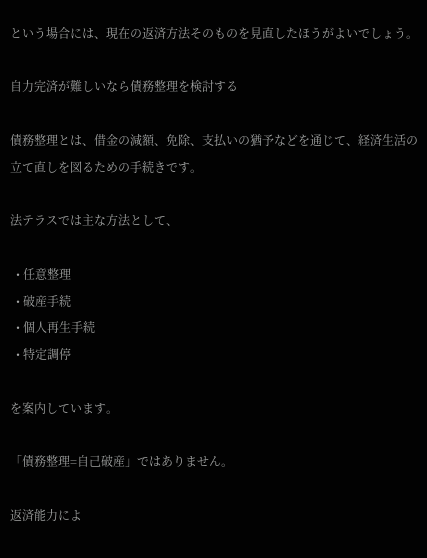という場合には、現在の返済方法そのものを見直したほうがよいでしょう。

自力完済が難しいなら債務整理を検討する

債務整理とは、借金の減額、免除、支払いの猶予などを通じて、経済生活の立て直しを図るための手続きです。

法テラスでは主な方法として、

  • 任意整理
  • 破産手続
  • 個人再生手続
  • 特定調停

を案内しています。

「債務整理=自己破産」ではありません。

返済能力によ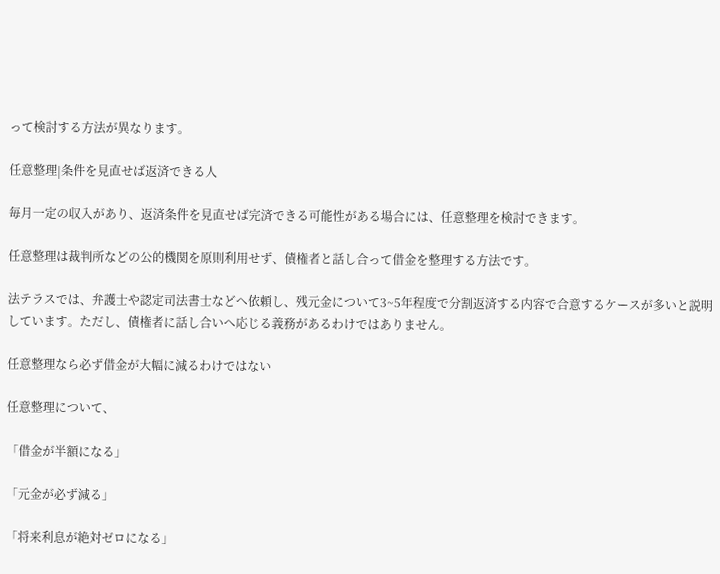って検討する方法が異なります。

任意整理|条件を見直せば返済できる人

毎月一定の収入があり、返済条件を見直せば完済できる可能性がある場合には、任意整理を検討できます。

任意整理は裁判所などの公的機関を原則利用せず、債権者と話し合って借金を整理する方法です。

法テラスでは、弁護士や認定司法書士などへ依頼し、残元金について3~5年程度で分割返済する内容で合意するケースが多いと説明しています。ただし、債権者に話し合いへ応じる義務があるわけではありません。

任意整理なら必ず借金が大幅に減るわけではない

任意整理について、

「借金が半額になる」

「元金が必ず減る」

「将来利息が絶対ゼロになる」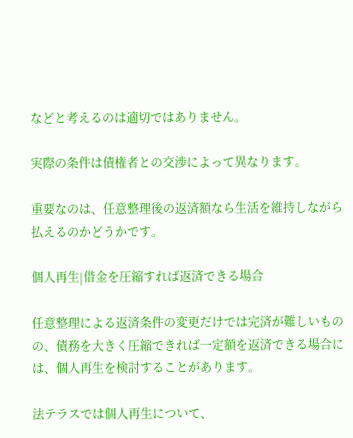などと考えるのは適切ではありません。

実際の条件は債権者との交渉によって異なります。

重要なのは、任意整理後の返済額なら生活を維持しながら払えるのかどうかです。

個人再生|借金を圧縮すれば返済できる場合

任意整理による返済条件の変更だけでは完済が難しいものの、債務を大きく圧縮できれば一定額を返済できる場合には、個人再生を検討することがあります。

法テラスでは個人再生について、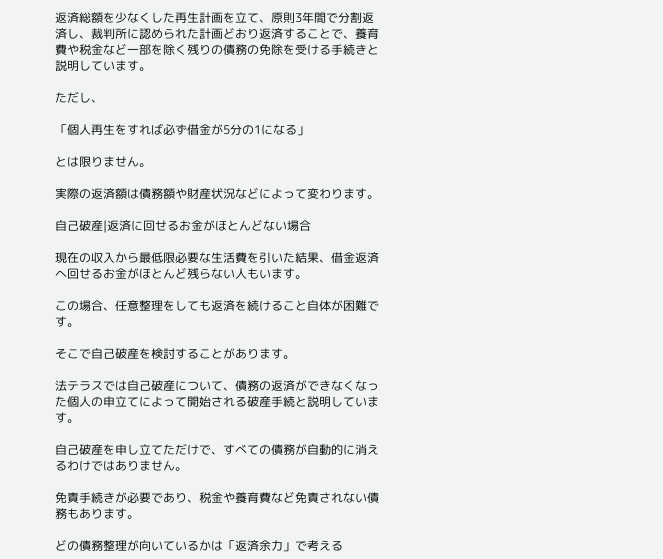返済総額を少なくした再生計画を立て、原則3年間で分割返済し、裁判所に認められた計画どおり返済することで、養育費や税金など一部を除く残りの債務の免除を受ける手続きと説明しています。

ただし、

「個人再生をすれば必ず借金が5分の1になる」

とは限りません。

実際の返済額は債務額や財産状況などによって変わります。

自己破産|返済に回せるお金がほとんどない場合

現在の収入から最低限必要な生活費を引いた結果、借金返済へ回せるお金がほとんど残らない人もいます。

この場合、任意整理をしても返済を続けること自体が困難です。

そこで自己破産を検討することがあります。

法テラスでは自己破産について、債務の返済ができなくなった個人の申立てによって開始される破産手続と説明しています。

自己破産を申し立てただけで、すべての債務が自動的に消えるわけではありません。

免責手続きが必要であり、税金や養育費など免責されない債務もあります。

どの債務整理が向いているかは「返済余力」で考える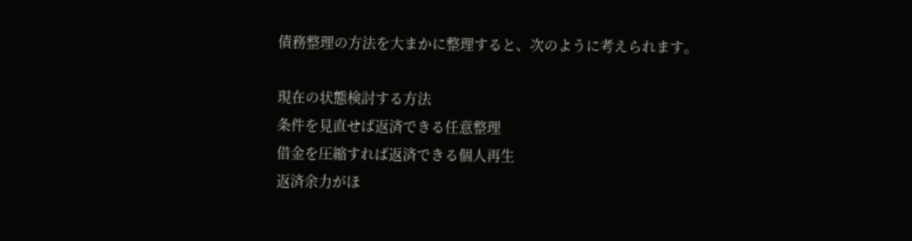債務整理の方法を大まかに整理すると、次のように考えられます。

現在の状態検討する方法
条件を見直せば返済できる任意整理
借金を圧縮すれば返済できる個人再生
返済余力がほ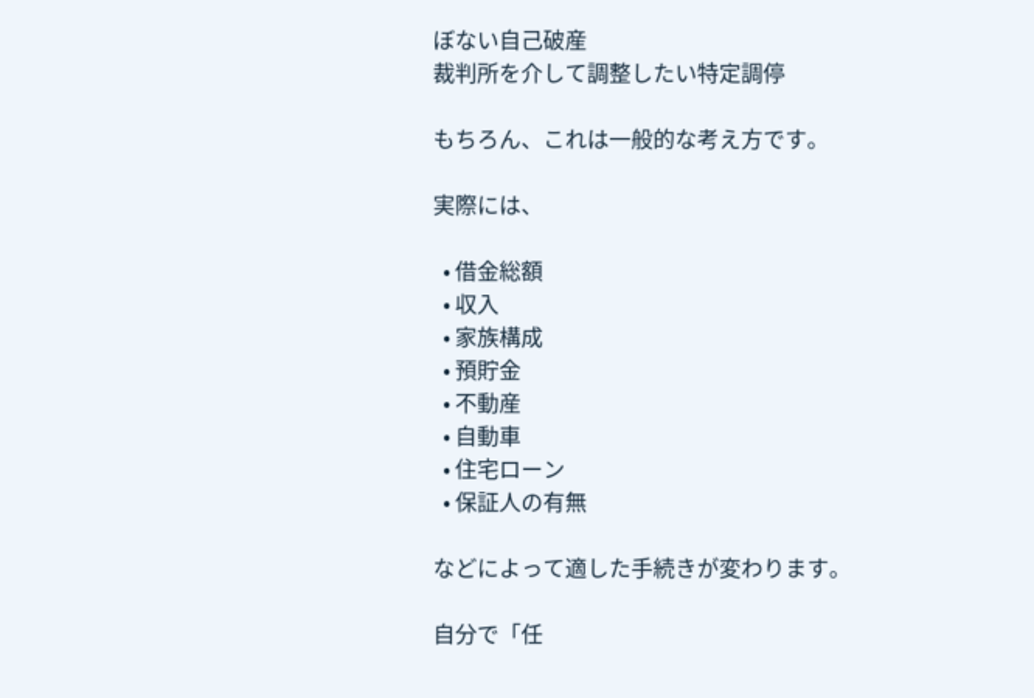ぼない自己破産
裁判所を介して調整したい特定調停

もちろん、これは一般的な考え方です。

実際には、

  • 借金総額
  • 収入
  • 家族構成
  • 預貯金
  • 不動産
  • 自動車
  • 住宅ローン
  • 保証人の有無

などによって適した手続きが変わります。

自分で「任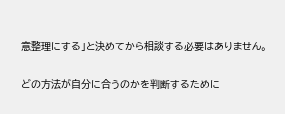意整理にする」と決めてから相談する必要はありません。

どの方法が自分に合うのかを判断するために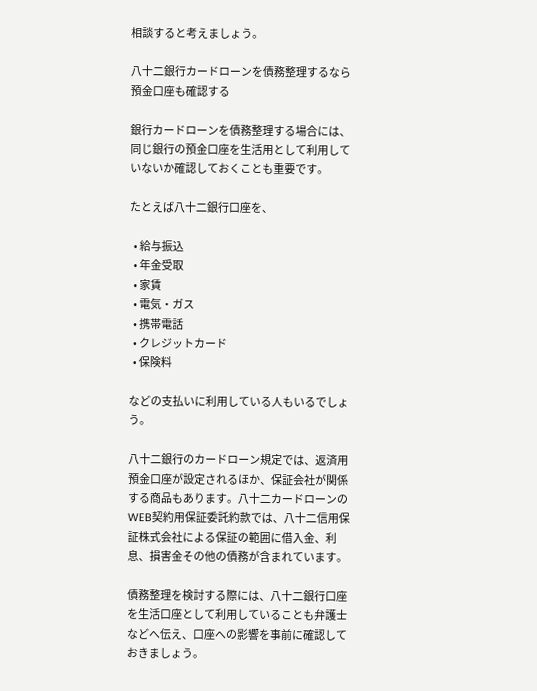相談すると考えましょう。

八十二銀行カードローンを債務整理するなら預金口座も確認する

銀行カードローンを債務整理する場合には、同じ銀行の預金口座を生活用として利用していないか確認しておくことも重要です。

たとえば八十二銀行口座を、

  • 給与振込
  • 年金受取
  • 家賃
  • 電気・ガス
  • 携帯電話
  • クレジットカード
  • 保険料

などの支払いに利用している人もいるでしょう。

八十二銀行のカードローン規定では、返済用預金口座が設定されるほか、保証会社が関係する商品もあります。八十二カードローンのWEB契約用保証委託約款では、八十二信用保証株式会社による保証の範囲に借入金、利息、損害金その他の債務が含まれています。

債務整理を検討する際には、八十二銀行口座を生活口座として利用していることも弁護士などへ伝え、口座への影響を事前に確認しておきましょう。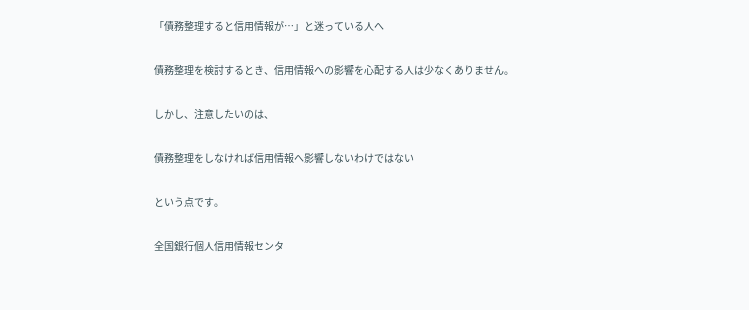「債務整理すると信用情報が…」と迷っている人へ

債務整理を検討するとき、信用情報への影響を心配する人は少なくありません。

しかし、注意したいのは、

債務整理をしなければ信用情報へ影響しないわけではない

という点です。

全国銀行個人信用情報センタ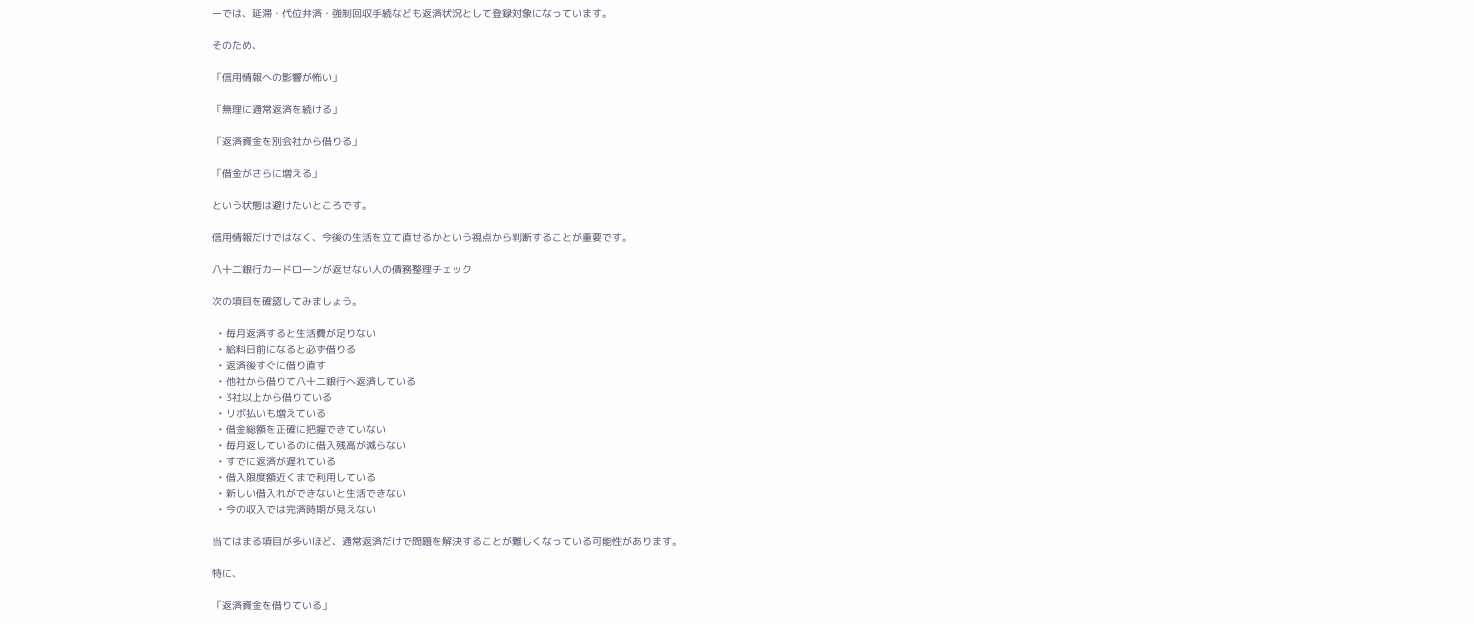ーでは、延滞・代位弁済・強制回収手続なども返済状況として登録対象になっています。

そのため、

「信用情報への影響が怖い」

「無理に通常返済を続ける」

「返済資金を別会社から借りる」

「借金がさらに増える」

という状態は避けたいところです。

信用情報だけではなく、今後の生活を立て直せるかという視点から判断することが重要です。

八十二銀行カードローンが返せない人の債務整理チェック

次の項目を確認してみましょう。

  • 毎月返済すると生活費が足りない
  • 給料日前になると必ず借りる
  • 返済後すぐに借り直す
  • 他社から借りて八十二銀行へ返済している
  • 3社以上から借りている
  • リボ払いも増えている
  • 借金総額を正確に把握できていない
  • 毎月返しているのに借入残高が減らない
  • すでに返済が遅れている
  • 借入限度額近くまで利用している
  • 新しい借入れができないと生活できない
  • 今の収入では完済時期が見えない

当てはまる項目が多いほど、通常返済だけで問題を解決することが難しくなっている可能性があります。

特に、

「返済資金を借りている」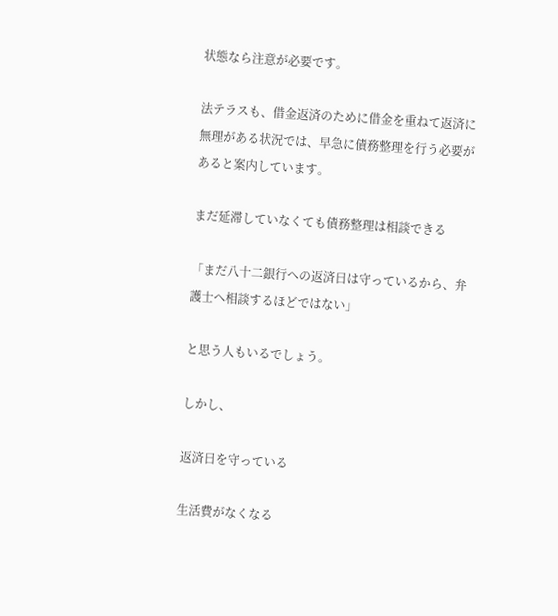状態なら注意が必要です。

法テラスも、借金返済のために借金を重ねて返済に無理がある状況では、早急に債務整理を行う必要があると案内しています。

まだ延滞していなくても債務整理は相談できる

「まだ八十二銀行への返済日は守っているから、弁護士へ相談するほどではない」

と思う人もいるでしょう。

しかし、

返済日を守っている

生活費がなくなる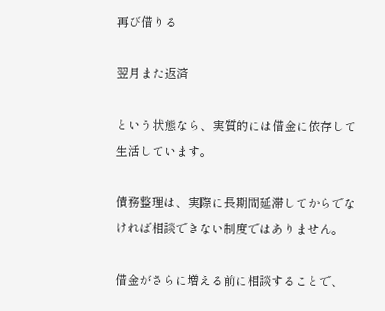再び借りる

翌月また返済

という状態なら、実質的には借金に依存して生活しています。

債務整理は、実際に長期間延滞してからでなければ相談できない制度ではありません。

借金がさらに増える前に相談することで、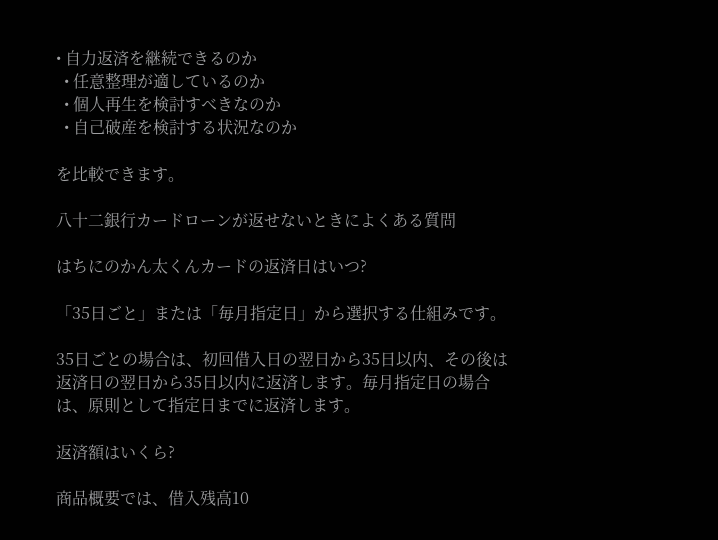• 自力返済を継続できるのか
  • 任意整理が適しているのか
  • 個人再生を検討すべきなのか
  • 自己破産を検討する状況なのか

を比較できます。

八十二銀行カードローンが返せないときによくある質問

はちにのかん太くんカードの返済日はいつ?

「35日ごと」または「毎月指定日」から選択する仕組みです。

35日ごとの場合は、初回借入日の翌日から35日以内、その後は返済日の翌日から35日以内に返済します。毎月指定日の場合は、原則として指定日までに返済します。

返済額はいくら?

商品概要では、借入残高10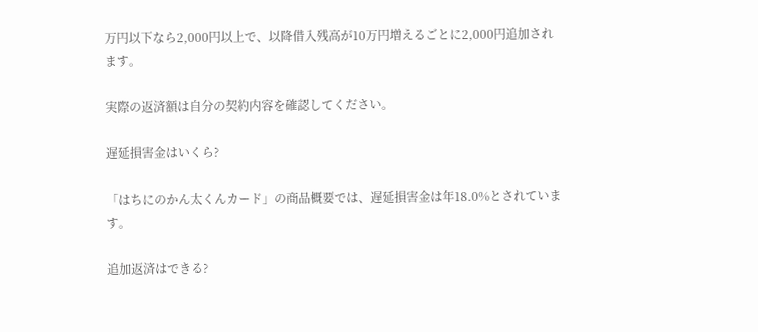万円以下なら2,000円以上で、以降借入残高が10万円増えるごとに2,000円追加されます。

実際の返済額は自分の契約内容を確認してください。

遅延損害金はいくら?

「はちにのかん太くんカード」の商品概要では、遅延損害金は年18.0%とされています。

追加返済はできる?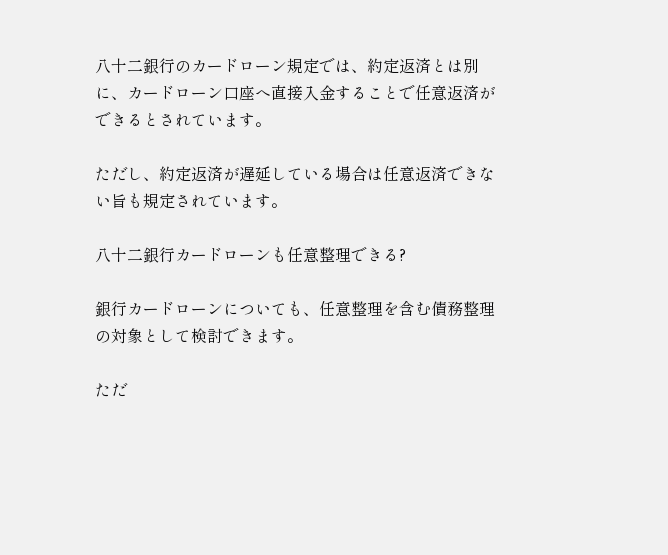八十二銀行のカードローン規定では、約定返済とは別に、カードローン口座へ直接入金することで任意返済ができるとされています。

ただし、約定返済が遅延している場合は任意返済できない旨も規定されています。

八十二銀行カードローンも任意整理できる?

銀行カードローンについても、任意整理を含む債務整理の対象として検討できます。

ただ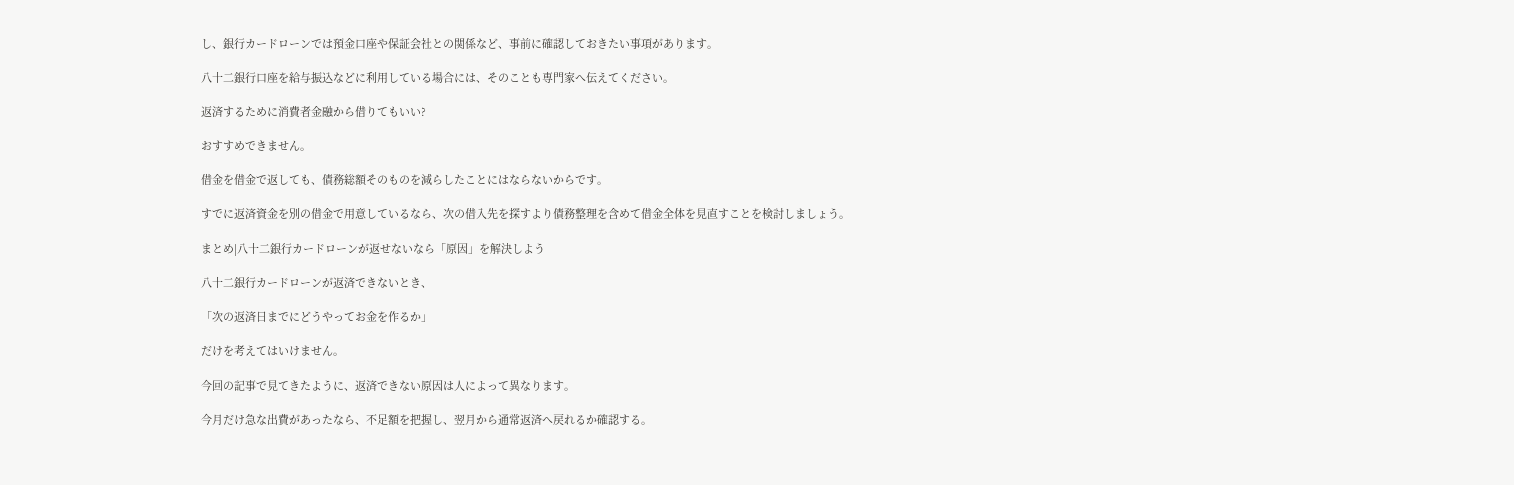し、銀行カードローンでは預金口座や保証会社との関係など、事前に確認しておきたい事項があります。

八十二銀行口座を給与振込などに利用している場合には、そのことも専門家へ伝えてください。

返済するために消費者金融から借りてもいい?

おすすめできません。

借金を借金で返しても、債務総額そのものを減らしたことにはならないからです。

すでに返済資金を別の借金で用意しているなら、次の借入先を探すより債務整理を含めて借金全体を見直すことを検討しましょう。

まとめ|八十二銀行カードローンが返せないなら「原因」を解決しよう

八十二銀行カードローンが返済できないとき、

「次の返済日までにどうやってお金を作るか」

だけを考えてはいけません。

今回の記事で見てきたように、返済できない原因は人によって異なります。

今月だけ急な出費があったなら、不足額を把握し、翌月から通常返済へ戻れるか確認する。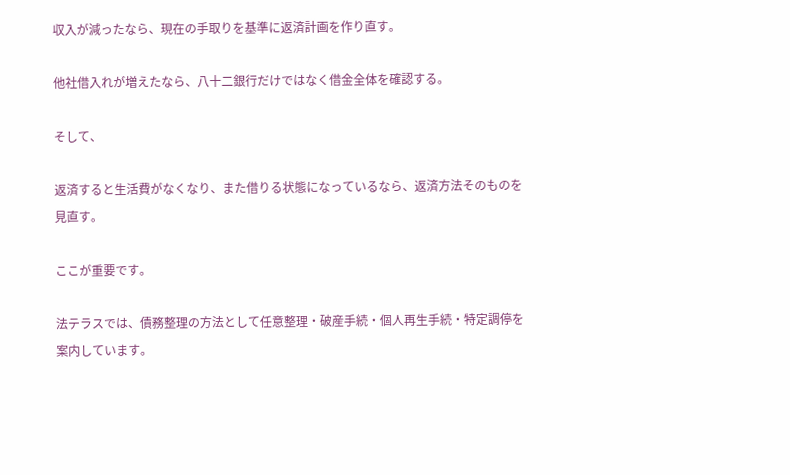収入が減ったなら、現在の手取りを基準に返済計画を作り直す。

他社借入れが増えたなら、八十二銀行だけではなく借金全体を確認する。

そして、

返済すると生活費がなくなり、また借りる状態になっているなら、返済方法そのものを見直す。

ここが重要です。

法テラスでは、債務整理の方法として任意整理・破産手続・個人再生手続・特定調停を案内しています。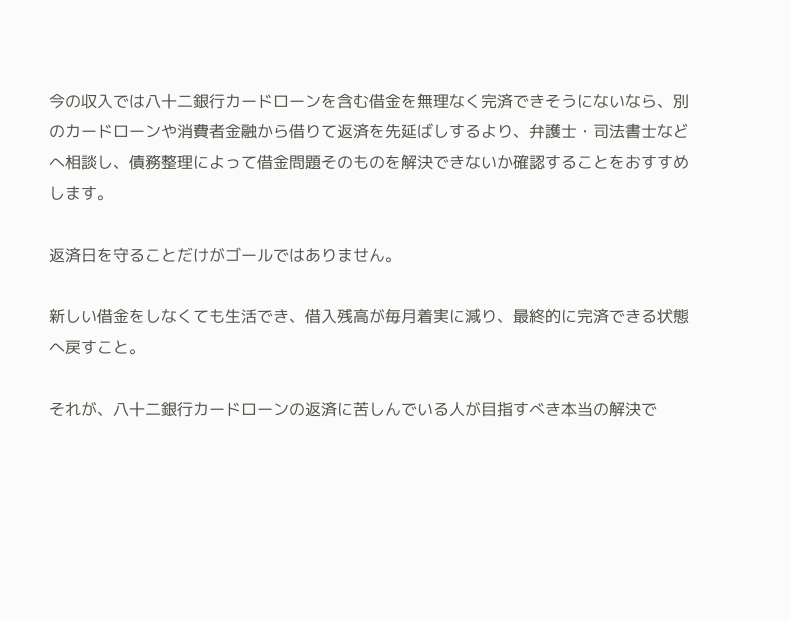今の収入では八十二銀行カードローンを含む借金を無理なく完済できそうにないなら、別のカードローンや消費者金融から借りて返済を先延ばしするより、弁護士・司法書士などへ相談し、債務整理によって借金問題そのものを解決できないか確認することをおすすめします。

返済日を守ることだけがゴールではありません。

新しい借金をしなくても生活でき、借入残高が毎月着実に減り、最終的に完済できる状態へ戻すこと。

それが、八十二銀行カードローンの返済に苦しんでいる人が目指すべき本当の解決で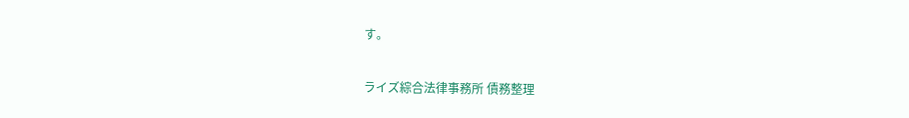す。

ライズ綜合法律事務所 債務整理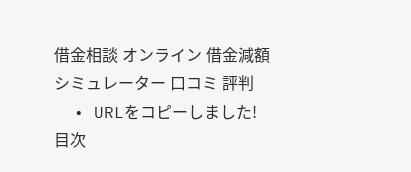借金相談 オンライン 借金減額シミュレーター 口コミ 評判
  • URLをコピーしました!
目次